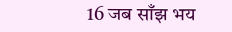16 जब साँझ भय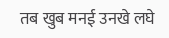तब खुब मनई उनखे लघे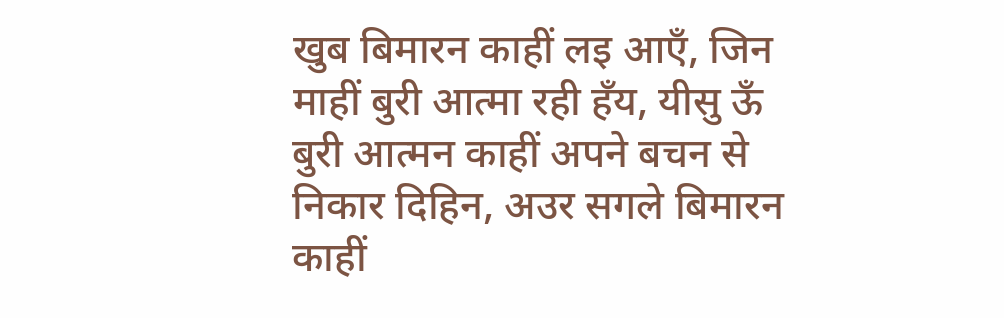खुब बिमारन काहीं लइ आएँ, जिन माहीं बुरी आत्मा रही हँय, यीसु ऊँ बुरी आत्मन काहीं अपने बचन से निकार दिहिन, अउर सगले बिमारन काहीं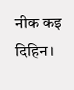नीक कइ दिहिन।